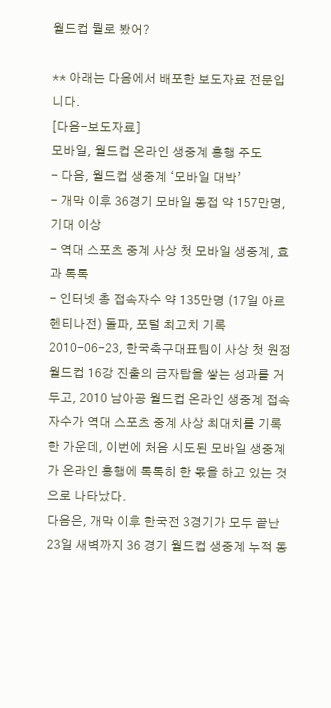월드컵 뭘로 봤어?

** 아래는 다음에서 배포한 보도자료 전문입니다.
[다음-보도자료]
모바일, 월드컵 온라인 생중계 흥행 주도
- 다음, 월드컵 생중계 ‘모바일 대박’
- 개막 이후 36경기 모바일 동접 약 157만명, 기대 이상
- 역대 스포츠 중계 사상 첫 모바일 생중계, 효과 톡톡
- 인터넷 총 접속자수 약 135만명 (17일 아르헨티나전) 돌파, 포털 최고치 기록
2010-06-23, 한국축구대표팀이 사상 첫 원정 월드컵 16강 진출의 금자탑을 쌓는 성과를 거두고, 2010 남아공 월드컵 온라인 생중계 접속자수가 역대 스포츠 중계 사상 최대치를 기록한 가운데, 이번에 처음 시도된 모바일 생중계가 온라인 흥행에 톡톡히 한 몫을 하고 있는 것으로 나타났다.
다음은, 개막 이후 한국전 3경기가 모두 끝난 23일 새벽까지 36 경기 월드컵 생중계 누적 동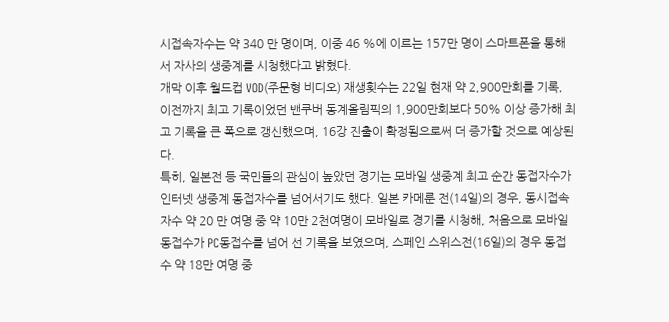시접속자수는 약 340 만 명이며, 이중 46 %에 이르는 157만 명이 스마트폰을 통해서 자사의 생중계를 시청했다고 밝혔다.
개막 이후 월드컵 VOD(주문형 비디오) 재생횟수는 22일 현재 약 2,900만회를 기록, 이전까지 최고 기록이었던 밴쿠버 동계올림픽의 1,900만회보다 50% 이상 증가해 최고 기록을 큰 폭으로 갱신했으며, 16강 진출이 확정됨으로써 더 증가할 것으로 예상된다.
특히, 일본전 등 국민들의 관심이 높았던 경기는 모바일 생중계 최고 순간 동접자수가 인터넷 생중계 동접자수를 넘어서기도 했다. 일본 카메룬 전(14일)의 경우, 동시접속자수 약 20 만 여명 중 약 10만 2천여명이 모바일로 경기를 시청해, 처음으로 모바일 동접수가 PC동접수를 넘어 선 기록을 보였으며, 스페인 스위스전(16일)의 경우 동접수 약 18만 여명 중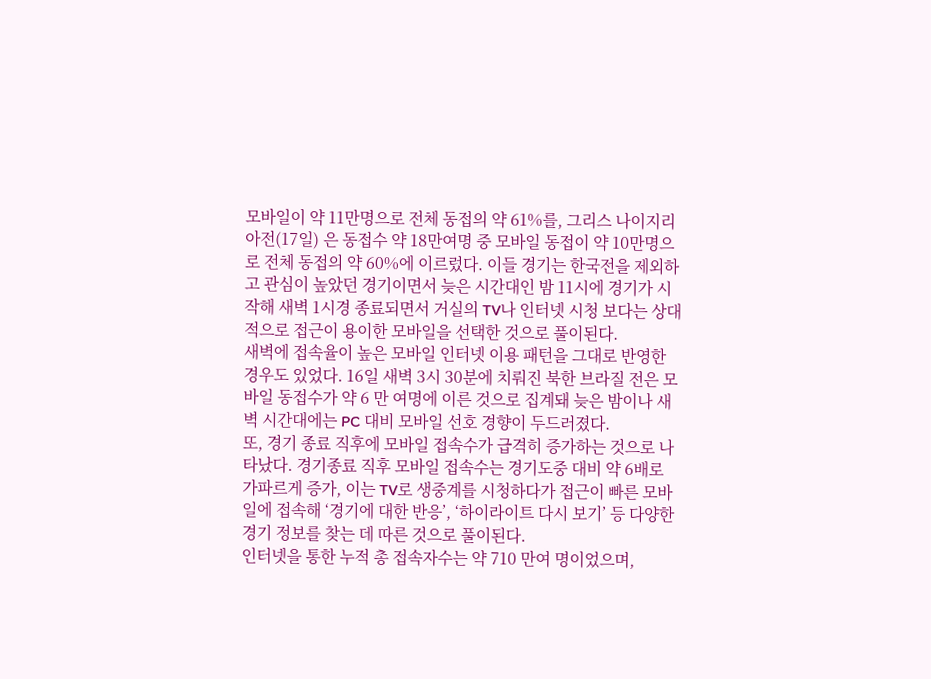모바일이 약 11만명으로 전체 동접의 약 61%를, 그리스 나이지리아전(17일) 은 동접수 약 18만여명 중 모바일 동접이 약 10만명으로 전체 동접의 약 60%에 이르렀다. 이들 경기는 한국전을 제외하고 관심이 높았던 경기이면서 늦은 시간대인 밤 11시에 경기가 시작해 새벽 1시경 종료되면서 거실의 TV나 인터넷 시청 보다는 상대적으로 접근이 용이한 모바일을 선택한 것으로 풀이된다.
새벽에 접속율이 높은 모바일 인터넷 이용 패턴을 그대로 반영한 경우도 있었다. 16일 새벽 3시 30분에 치뤄진 북한 브라질 전은 모바일 동접수가 약 6 만 여명에 이른 것으로 집계돼 늦은 밤이나 새벽 시간대에는 PC 대비 모바일 선호 경향이 두드러졌다.
또, 경기 종료 직후에 모바일 접속수가 급격히 증가하는 것으로 나타났다. 경기종료 직후 모바일 접속수는 경기도중 대비 약 6배로 가파르게 증가, 이는 TV로 생중계를 시청하다가 접근이 빠른 모바일에 접속해 ‘경기에 대한 반응’, ‘하이라이트 다시 보기’ 등 다양한 경기 정보를 찾는 데 따른 것으로 풀이된다.
인터넷을 통한 누적 총 접속자수는 약 710 만여 명이었으며,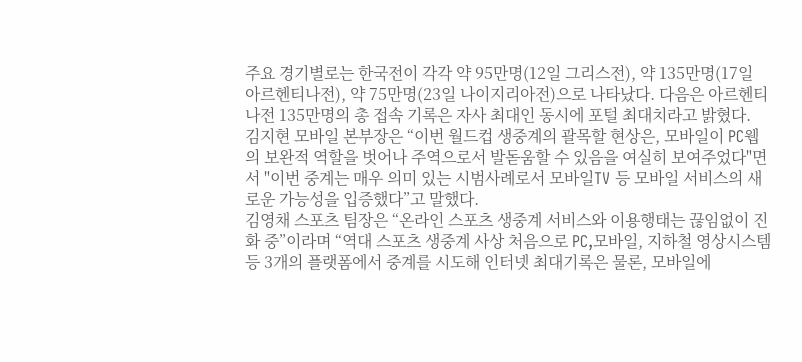주요 경기별로는 한국전이 각각 약 95만명(12일 그리스전), 약 135만명(17일 아르헨티나전), 약 75만명(23일 나이지리아전)으로 나타났다. 다음은 아르헨티나전 135만명의 총 접속 기록은 자사 최대인 동시에 포털 최대치라고 밝혔다.
김지현 모바일 본부장은 “이번 월드컵 생중계의 괄목할 현상은, 모바일이 PC웹의 보완적 역할을 벗어나 주역으로서 발돋움할 수 있음을 여실히 보여주었다"면서 "이번 중계는 매우 의미 있는 시범사례로서 모바일TV 등 모바일 서비스의 새로운 가능성을 입증했다”고 말했다.
김영채 스포츠 팀장은 “온라인 스포츠 생중계 서비스와 이용행태는 끊임없이 진화 중”이라며 “역대 스포츠 생중계 사상 처음으로 PC,모바일, 지하철 영상시스템 등 3개의 플랫폼에서 중계를 시도해 인터넷 최대기록은 물론, 모바일에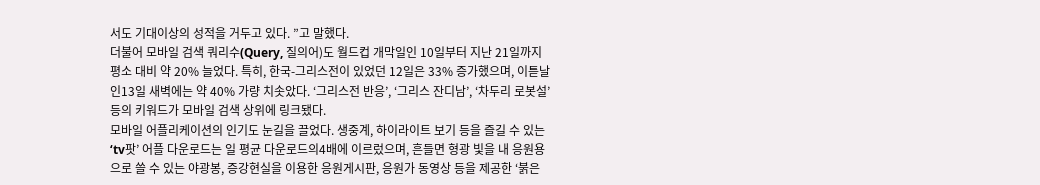서도 기대이상의 성적을 거두고 있다. ”고 말했다.
더불어 모바일 검색 쿼리수(Query, 질의어)도 월드컵 개막일인 10일부터 지난 21일까지 평소 대비 약 20% 늘었다. 특히, 한국-그리스전이 있었던 12일은 33% 증가했으며, 이튿날인13일 새벽에는 약 40% 가량 치솟았다. ‘그리스전 반응’, ‘그리스 잔디남’, ‘차두리 로봇설’ 등의 키워드가 모바일 검색 상위에 링크됐다.
모바일 어플리케이션의 인기도 눈길을 끌었다. 생중계, 하이라이트 보기 등을 즐길 수 있는 ‘tv팟’ 어플 다운로드는 일 평균 다운로드의4배에 이르렀으며, 흔들면 형광 빛을 내 응원용으로 쓸 수 있는 야광봉, 증강현실을 이용한 응원게시판, 응원가 동영상 등을 제공한 ‘붉은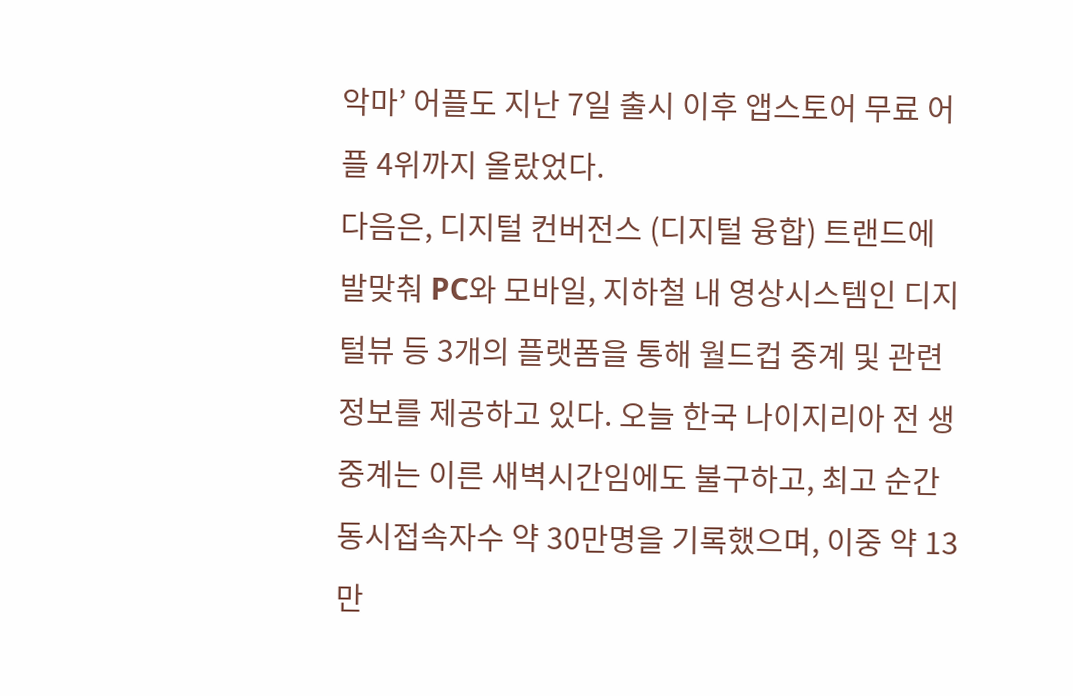악마’ 어플도 지난 7일 출시 이후 앱스토어 무료 어플 4위까지 올랐었다.
다음은, 디지털 컨버전스 (디지털 융합) 트랜드에 발맞춰 PC와 모바일, 지하철 내 영상시스템인 디지털뷰 등 3개의 플랫폼을 통해 월드컵 중계 및 관련 정보를 제공하고 있다. 오늘 한국 나이지리아 전 생중계는 이른 새벽시간임에도 불구하고, 최고 순간 동시접속자수 약 30만명을 기록했으며, 이중 약 13만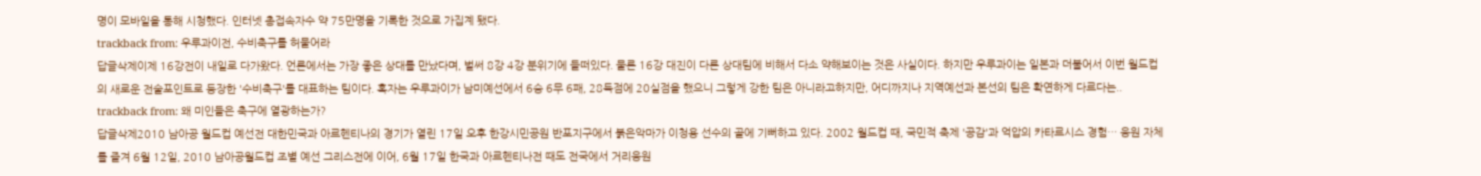명이 모바일을 통해 시청했다. 인터넷 총접속자수 약 75만명을 기록한 것으로 가집계 됐다.
trackback from: 우루과이전, 수비축구를 허물어라
답글삭제이제 16강전이 내일로 다가왔다. 언론에서는 가장 좋은 상대를 만났다며, 벌써 8강 4강 분위기에 들떠있다. 물론 16강 대진이 다른 상대팀에 비해서 다소 약해보이는 것은 사실이다. 하지만 우루과이는 일본과 더불어서 이번 월드컵의 새로운 전술포인트로 등장한 '수비축구'를 대표하는 팀이다. 혹자는 우루과이가 남미예선에서 6승 6무 6패, 28득점에 20실점을 했으니 그렇게 강한 팀은 아니라고하지만, 어디까지나 지역예선과 본선의 팀은 확연하게 다르다는..
trackback from: 왜 미인들은 축구에 열광하는가?
답글삭제2010 남아공 월드컵 예선전 대한민국과 아르헨티나의 경기가 열린 17일 오후 한강시민공원 반포지구에서 붉은악마가 이청용 선수의 골에 기뻐하고 있다. 2002 월드컵 때, 국민적 축제 '공감'과 억압의 카타르시스 경험… 응원 자체를 즐겨 6월 12일, 2010 남아공월드컵 조별 예선 그리스전에 이어, 6월 17일 한국과 아르헨티나전 때도 전국에서 거리응원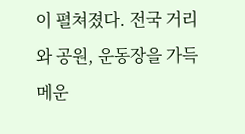이 펼쳐졌다. 전국 거리와 공원, 운동장을 가득 메운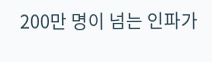200만 명이 넘는 인파가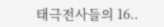태극전사들의 16..